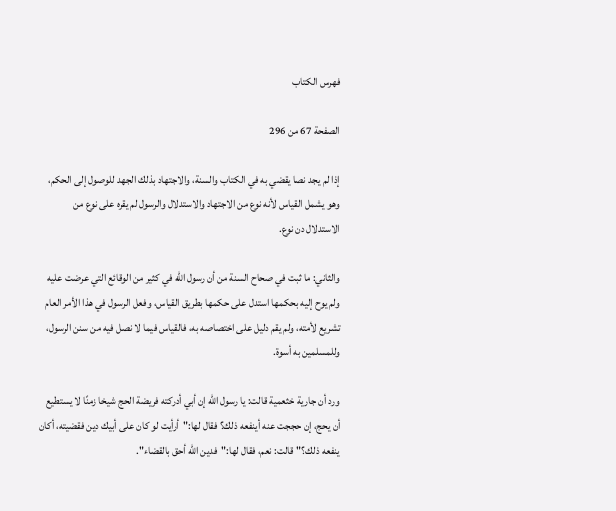فهرس الكتاب

الصفحة 67 من 296

إذا لم يجد نصا يقضي به في الكتاب والسنة، والاجتهاد بذلك الجهد للوصول إلى الحكم، وهو يشمل القياس لأنه نوع من الاجتهاد والاستدلال والرسول لم يقره على نوع من الاستدلال دن نوع.

والثاني: ما ثبت في صحاح السنة من أن رسول الله في كثير من الوقائع التي عرضت عليه ولم يوح إليه بحكمها استدل على حكمها بطريق القياس، وفعل الرسول في هذا الأمر العام تشريع لأمته، ولم يقم دليل على اختصاصه به، فالقياس فيما لا نصل فيه من سنن الرسول، وللمسلمين به أسوة.

ورد أن جارية خثعمية قالت: يا رسول الله إن أبي أدركته فريضة الحج شيخا زمنًا لا يستطيع أن يحج، إن حججت عنه أينفعه ذلك؟ فقال لها:"أرأيت لو كان على أبيك دين فقضيته، أكان ينفعه ذلك؟"قالت: نعم، فقال لها:"فدين الله أحق بالقضاء".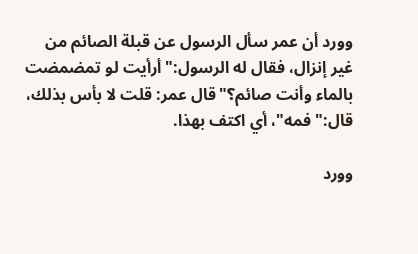وورد أن عمر سأل الرسول عن قبلة الصائم من غير إنزال، فقال له الرسول:"أرأيت لو تمضمضت بالماء وأنت صائم؟"قال عمر: قلت لا بأس بذلك، قال:"فمه"، أي اكتف بهذا.

وورد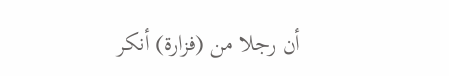أن رجلا من (فزارة) أنكر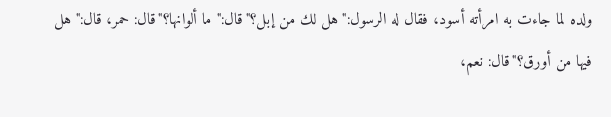ولده لما جاءت به امرأته أسود، فقال له الرسول:"هل لك من إبل؟"قال:"ما ألوانها؟"قال: حمر، قال:"هل فيها من أورق؟"قال: نعم،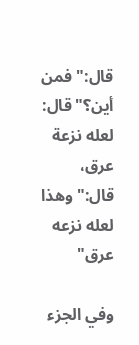قال:"فمن أين؟"قال: لعله نزعة عرق، قال:"وهذا لعله نزعه عرق"

وفي الجزء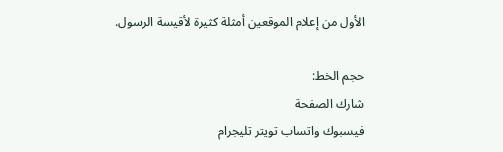الأول من إعلام الموقعين أمثلة كثيرة لأقيسة الرسول.

حجم الخط:
شارك الصفحة
فيسبوك واتساب تويتر تليجرام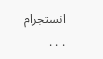انستجرام
. . .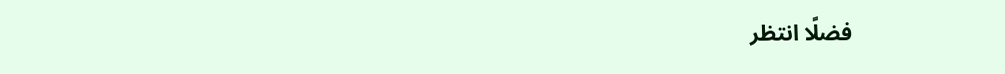فضلًا انتظر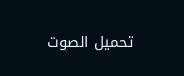تحميل الصوت